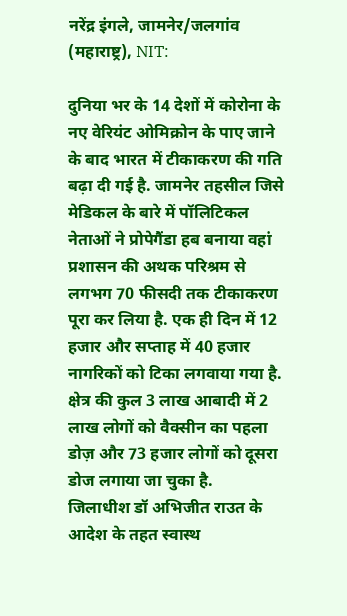नरेंद्र इंगले, जामनेर/जलगांव (महाराष्ट्र), NIT:

दुनिया भर के 14 देशों में कोरोना के नए वेरियंट ओमिक्रोन के पाए जाने के बाद भारत में टीकाकरण की गति बढ़ा दी गई है. जामनेर तहसील जिसे मेडिकल के बारे में पॉलिटिकल नेताओं ने प्रोपेगैंडा हब बनाया वहां प्रशासन की अथक परिश्रम से लगभग 70 फीसदी तक टीकाकरण पूरा कर लिया है. एक ही दिन में 12 हजार और सप्ताह में 40 हजार नागरिकों को टिका लगवाया गया है. क्षेत्र की कुल 3 लाख आबादी में 2 लाख लोगों को वैक्सीन का पहला डोज़ और 73 हजार लोगों को दूसरा डोज लगाया जा चुका है.
जिलाधीश डॉ अभिजीत राउत के आदेश के तहत स्वास्थ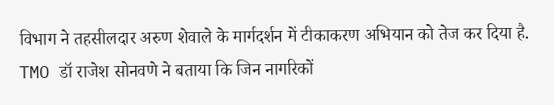विभाग ने तहसीलदार अरुण शेवाले के मार्गदर्शन में टीकाकरण अभियान को तेज कर दिया है. TMO डॉ राजेश सोनवणे ने बताया कि जिन नागरिकों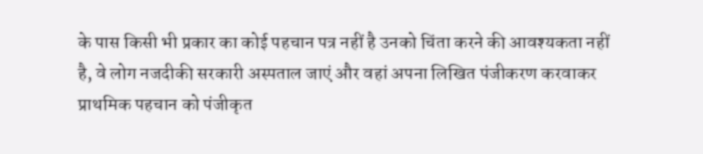के पास किसी भी प्रकार का कोई पहचान पत्र नहीं है उनको चिंता करने की आवश्यकता नहीं है, वे लोग नजदीकी सरकारी अस्पताल जाएं और वहां अपना लिखित पंजीकरण करवाकर प्राथमिक पहचान को पंजीकृत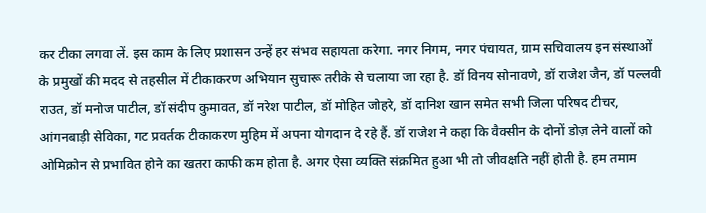कर टीका लगवा लें. इस काम के लिए प्रशासन उन्हें हर संभव सहायता करेगा. नगर निगम, नगर पंचायत, ग्राम सचिवालय इन संस्थाओं के प्रमुखों की मदद से तहसील में टीकाकरण अभियान सुचारू तरीके से चलाया जा रहा है. डॉ विनय सोनावणे, डॉ राजेश जैन, डॉ पल्लवी राउत, डॉ मनोज पाटील, डॉ संदीप कुमावत, डॉ नरेश पाटील, डॉ मोहित जोहरे, डॉ दानिश खान समेत सभी जिला परिषद टीचर, आंगनबाड़ी सेविका, गट प्रवर्तक टीकाकरण मुहिम में अपना योगदान दे रहे हैं. डॉ राजेश ने कहा कि वैक्सीन के दोनों डोज़ लेने वालों को ओमिक्रोन से प्रभावित होने का खतरा काफी कम होता है. अगर ऐसा व्यक्ति संक्रमित हुआ भी तो जीवक्षति नहीं होती है. हम तमाम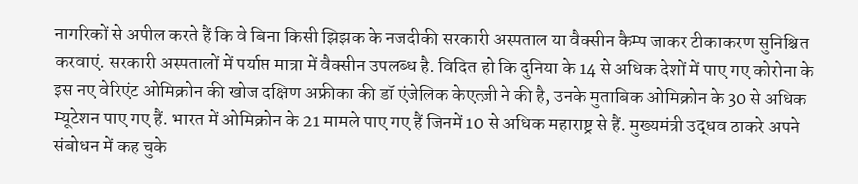नागरिकों से अपील करते हैं कि वे बिना किसी झिझक के नजदीकी सरकारी अस्पताल या वैक्सीन कैम्प जाकर टीकाकरण सुनिश्चित करवाएं. सरकारी अस्पतालों में पर्याप्त मात्रा में वैक्सीन उपलब्ध है. विदित हो कि दुनिया के 14 से अधिक देशों में पाए गए कोरोना के इस नए वेरिएंट ओमिक्रोन की खोज दक्षिण अफ्रीका की डॉ एंजेलिक केएत्ज़ी ने की है, उनके मुताबिक ओमिक्रोन के 30 से अधिक म्यूटेशन पाए गए हैं. भारत में ओमिक्रोन के 21 मामले पाए गए हैं जिनमें 10 से अधिक महाराष्ट्र से हैं. मुख्यमंत्री उद्धव ठाकरे अपने संबोधन में कह चुके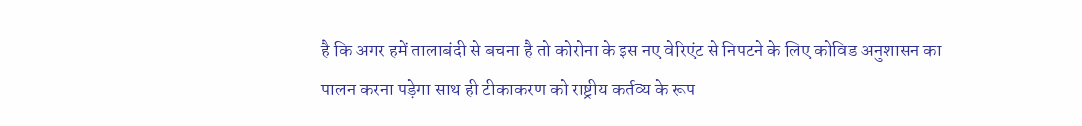है कि अगर हमें तालाबंदी से बचना है तो कोरोना के इस नए वेरिएंट से निपटने के लिए कोविड अनुशासन का पालन करना पड़ेगा साथ ही टीकाकरण को राष्ट्रीय कर्तव्य के रूप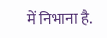में निभाना है.